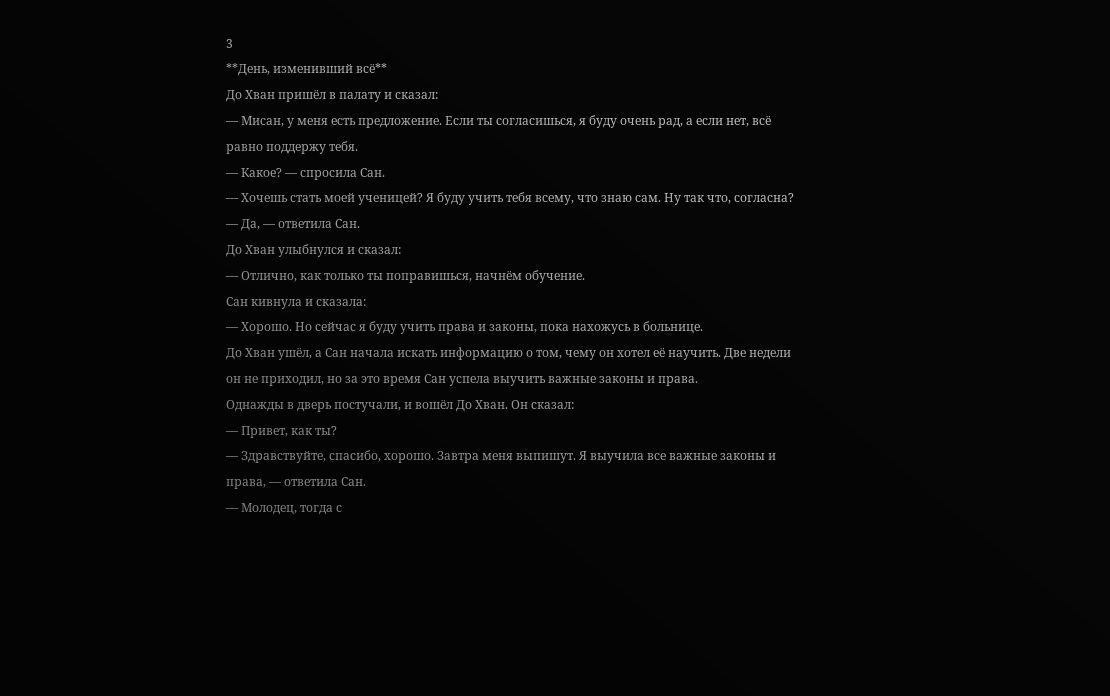3
**День, изменивший всё**
До Хван пришёл в палату и сказал:
— Мисан, у меня есть предложение. Если ты согласишься, я буду очень рад, а если нет, всё равно поддержу тебя.
— Какое? — спросила Сан.
— Хочешь стать моей ученицей? Я буду учить тебя всему, что знаю сам. Ну так что, согласна?
— Да, — ответила Сан.
До Хван улыбнулся и сказал:
— Отлично, как только ты поправишься, начнём обучение.
Сан кивнула и сказала:
— Хорошо. Но сейчас я буду учить права и законы, пока нахожусь в больнице.
До Хван ушёл, а Сан начала искать информацию о том, чему он хотел её научить. Две недели он не приходил, но за это время Сан успела выучить важные законы и права.
Однажды в дверь постучали, и вошёл До Хван. Он сказал:
— Привет, как ты?
— Здравствуйте, спасибо, хорошо. Завтра меня выпишут. Я выучила все важные законы и права, — ответила Сан.
— Молодец, тогда с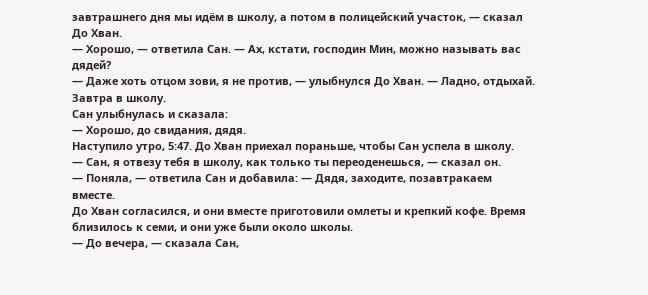завтрашнего дня мы идём в школу, а потом в полицейский участок, — сказал До Хван.
— Хорошо, — ответила Сан. — Ах, кстати, господин Мин, можно называть вас дядей?
— Даже хоть отцом зови, я не против, — улыбнулся До Хван. — Ладно, отдыхай. Завтра в школу.
Сан улыбнулась и сказала:
— Хорошо, до свидания, дядя.
Наступило утро, 5:47. До Хван приехал пораньше, чтобы Сан успела в школу.
— Сан, я отвезу тебя в школу, как только ты переоденешься, — сказал он.
— Поняла, — ответила Сан и добавила: — Дядя, заходите, позавтракаем вместе.
До Хван согласился, и они вместе приготовили омлеты и крепкий кофе. Время близилось к семи, и они уже были около школы.
— До вечера, — сказала Сан,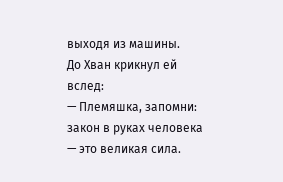выходя из машины.
До Хван крикнул ей вслед:
— Племяшка, запомни: закон в руках человека — это великая сила.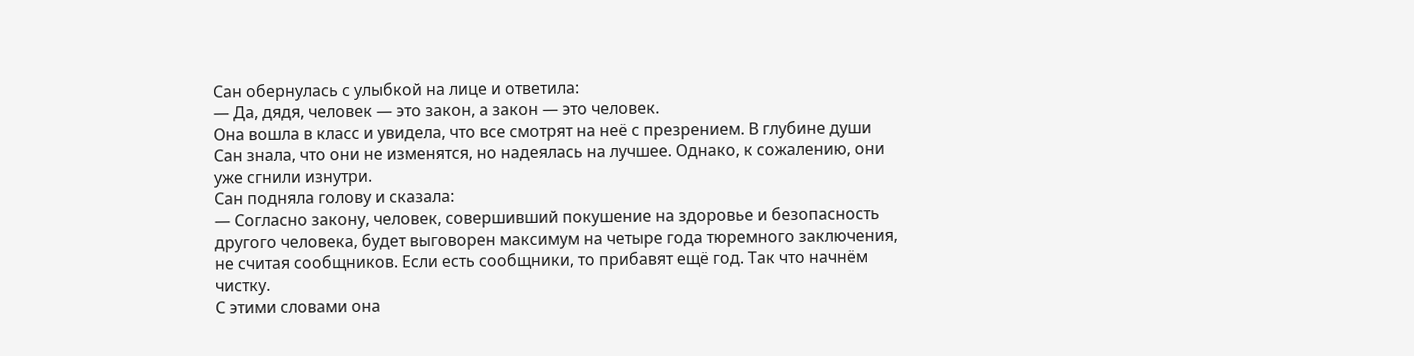Сан обернулась с улыбкой на лице и ответила:
— Да, дядя, человек — это закон, а закон — это человек.
Она вошла в класс и увидела, что все смотрят на неё с презрением. В глубине души Сан знала, что они не изменятся, но надеялась на лучшее. Однако, к сожалению, они уже сгнили изнутри.
Сан подняла голову и сказала:
— Согласно закону, человек, совершивший покушение на здоровье и безопасность другого человека, будет выговорен максимум на четыре года тюремного заключения, не считая сообщников. Если есть сообщники, то прибавят ещё год. Так что начнём чистку.
С этими словами она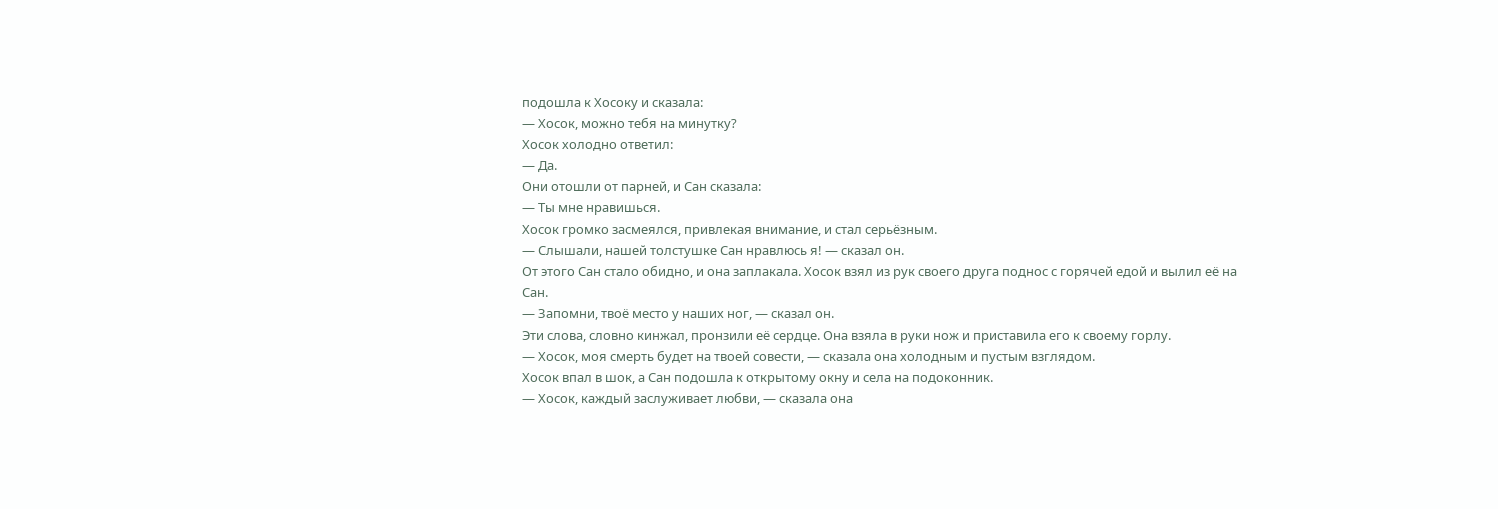подошла к Хосоку и сказала:
— Хосок, можно тебя на минутку?
Хосок холодно ответил:
— Да.
Они отошли от парней, и Сан сказала:
— Ты мне нравишься.
Хосок громко засмеялся, привлекая внимание, и стал серьёзным.
— Слышали, нашей толстушке Сан нравлюсь я! — сказал он.
От этого Сан стало обидно, и она заплакала. Хосок взял из рук своего друга поднос с горячей едой и вылил её на Сан.
— Запомни, твоё место у наших ног, — сказал он.
Эти слова, словно кинжал, пронзили её сердце. Она взяла в руки нож и приставила его к своему горлу.
— Хосок, моя смерть будет на твоей совести, — сказала она холодным и пустым взглядом.
Хосок впал в шок, а Сан подошла к открытому окну и села на подоконник.
— Хосок, каждый заслуживает любви, — сказала она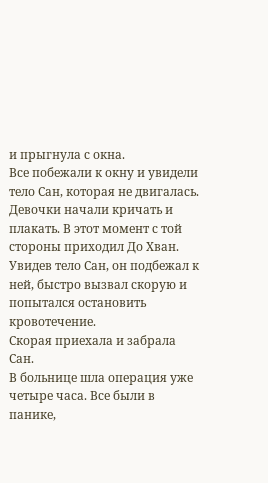и прыгнула с окна.
Все побежали к окну и увидели тело Сан, которая не двигалась. Девочки начали кричать и плакать. В этот момент с той стороны приходил До Хван. Увидев тело Сан, он подбежал к ней, быстро вызвал скорую и попытался остановить кровотечение.
Скорая приехала и забрала Сан.
В больнице шла операция уже четыре часа. Все были в панике,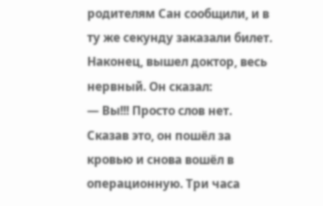родителям Сан сообщили, и в ту же секунду заказали билет.
Наконец, вышел доктор, весь нервный. Он сказал:
— Вы!!! Просто слов нет.
Сказав это, он пошёл за кровью и снова вошёл в операционную. Три часа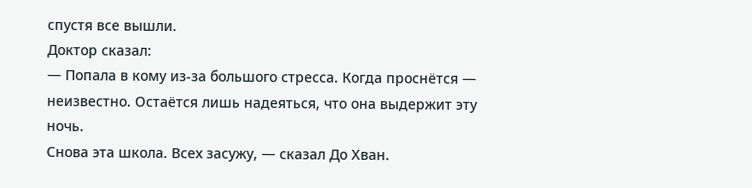спустя все вышли.
Доктор сказал:
— Попала в кому из-за большого стресса. Когда проснётся — неизвестно. Остаётся лишь надеяться, что она выдержит эту ночь.
Снова эта школа. Всех засужу, — сказал До Хван.